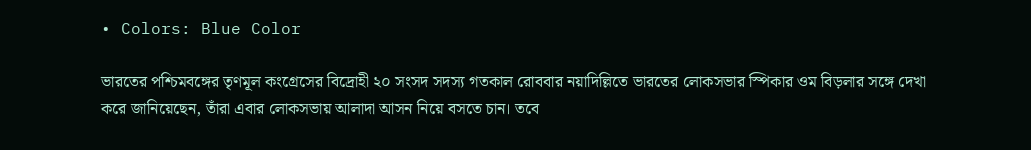• Colors: Blue Color

ভারতের পশ্চিমবঙ্গের তৃণমূল কংগ্রেসের বিদ্রোহী ২০ সংসদ সদস্য গতকাল রোববার নয়াদিল্লিতে ভারতের লোকসভার স্পিকার ওম বিড়লার সঙ্গে দেখা করে জানিয়েছেন, তাঁরা এবার লোকসভায় আলাদা আসন নিয়ে বসতে চান। তবে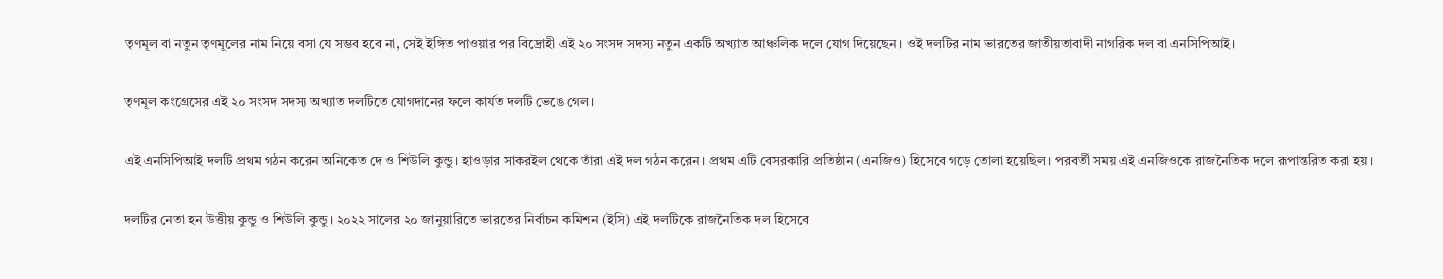তৃণমূল বা নতুন তৃণমূলের নাম নিয়ে বসা যে সম্ভব হবে না, সেই ইঙ্গিত পাওয়ার পর বিদ্রোহী এই ২০ সংসদ সদস্য নতুন একটি অখ্যাত আঞ্চলিক দলে যোগ দিয়েছেন। ওই দলটির নাম ভারতের জাতীয়তাবাদী নাগরিক দল বা এনসিপিআই।

তৃণমূল কংগ্রেসের এই ২০ সংসদ সদস্য অখ্যাত দলটিতে যোগদানের ফলে কার্যত দলটি ভেঙে গেল।

এই এনসিপিআই দলটি প্রথম গঠন করেন অনিকেত দে ও শিউলি কুন্ডু। হাওড়ার সাকরইল থেকে তাঁরা এই দল গঠন করেন। প্রথম এটি বেসরকারি প্রতিষ্ঠান (এনজিও) হিসেবে গড়ে তোলা হয়েছিল। পরবর্তী সময় এই এনজিওকে রাজনৈতিক দলে রূপান্তরিত করা হয়।

দলটির নেতা হন উত্তীয় কুন্ডু ও শিউলি কুন্ডু। ২০২২ সালের ২০ জানুয়ারিতে ভারতের নির্বাচন কমিশন (ইসি) এই দলটিকে রাজনৈতিক দল হিসেবে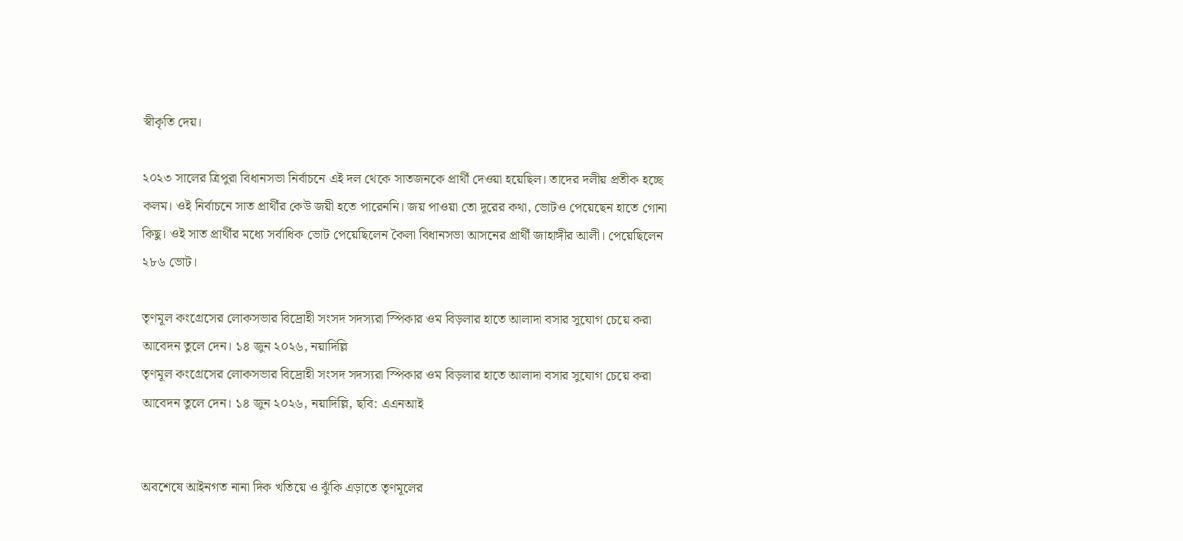স্বীকৃতি দেয়।

২০২৩ সালের ত্রিপুরা বিধানসভা নির্বাচনে এই দল থেকে সাতজনকে প্রার্থী দেওয়া হয়েছিল। তাদের দলীয় প্রতীক হচ্ছে কলম। ওই নির্বাচনে সাত প্রার্থীর কেউ জয়ী হতে পারেননি। জয় পাওয়া তো দূরের কথা, ভোটও পেয়েছেন হাতে গোনা কিছু। ওই সাত প্রার্থীর মধ্যে সর্বাধিক ভোট পেয়েছিলেন কৈলা বিধানসভা আসনের প্রার্থী জাহাঙ্গীর আলী। পেয়েছিলেন ২৮৬ ভোট।

তৃণমূল কংগ্রেসের লোকসভার বিদ্রোহী সংসদ সদস্যরা স্পিকার ওম বিড়লার হাতে আলাদা বসার সুযোগ চেয়ে করা আবেদন তুলে দেন। ১৪ জুন ২০২৬, নয়াদিল্লি
তৃণমূল কংগ্রেসের লোকসভার বিদ্রোহী সংসদ সদস্যরা স্পিকার ওম বিড়লার হাতে আলাদা বসার সুযোগ চেয়ে করা আবেদন তুলে দেন। ১৪ জুন ২০২৬, নয়াদিল্লি, ছবি: এএনআই


অবশেষে আইনগত নানা দিক খতিয়ে ও ঝুঁকি এড়াতে তৃণমূলের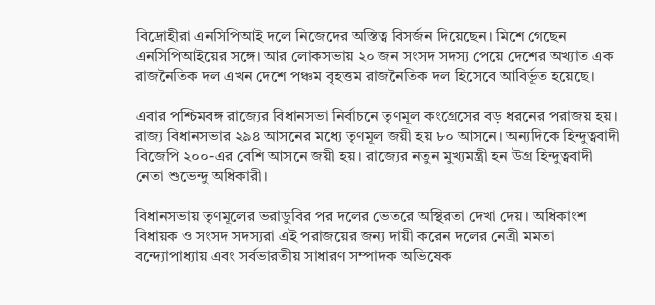বিদ্রোহীরা এনসিপিআই দলে নিজেদের অস্তিত্ব বিসর্জন দিয়েছেন। মিশে গেছেন এনসিপিআইয়ের সঙ্গে। আর লোকসভায় ২০ জন সংসদ সদস্য পেয়ে দেশের অখ্যাত এক রাজনৈতিক দল এখন দেশে পঞ্চম বৃহত্তম রাজনৈতিক দল হিসেবে আবির্ভূত হয়েছে।

এবার পশ্চিমবঙ্গ রাজ্যের বিধানসভা নির্বাচনে তৃণমূল কংগ্রেসের বড় ধরনের পরাজয় হয়। রাজ্য বিধানসভার ২৯৪ আসনের মধ্যে তৃণমূল জয়ী হয় ৮০ আসনে। অন্যদিকে হিন্দুত্ববাদী বিজেপি ২০০-এর বেশি আসনে জয়ী হয়। রাজ্যের নতুন মুখ্যমন্ত্রী হন উগ্র হিন্দুত্ববাদী নেতা শুভেন্দু অধিকারী।

বিধানসভায় তৃণমূলের ভরাডুবির পর দলের ভেতরে অস্থিরতা দেখা দেয়। অধিকাংশ বিধায়ক ও সংসদ সদস্যরা এই পরাজয়ের জন্য দায়ী করেন দলের নেত্রী মমতা বন্দ্যোপাধ্যায় এবং সর্বভারতীয় সাধারণ সম্পাদক অভিষেক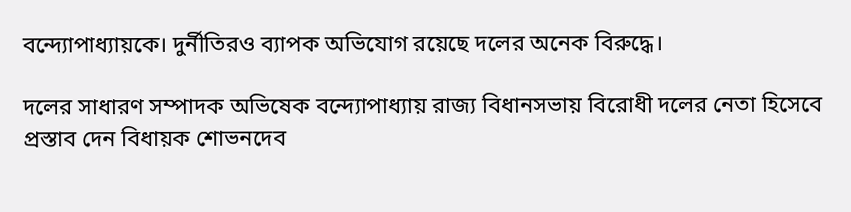বন্দ্যোপাধ্যায়কে। দুর্নীতিরও ব্যাপক অভিযোগ রয়েছে দলের অনেক বিরুদ্ধে।

দলের সাধারণ সম্পাদক অভিষেক বন্দ্যোপাধ্যায় রাজ্য বিধানসভায় বিরোধী দলের নেতা হিসেবে প্রস্তাব দেন বিধায়ক শোভনদেব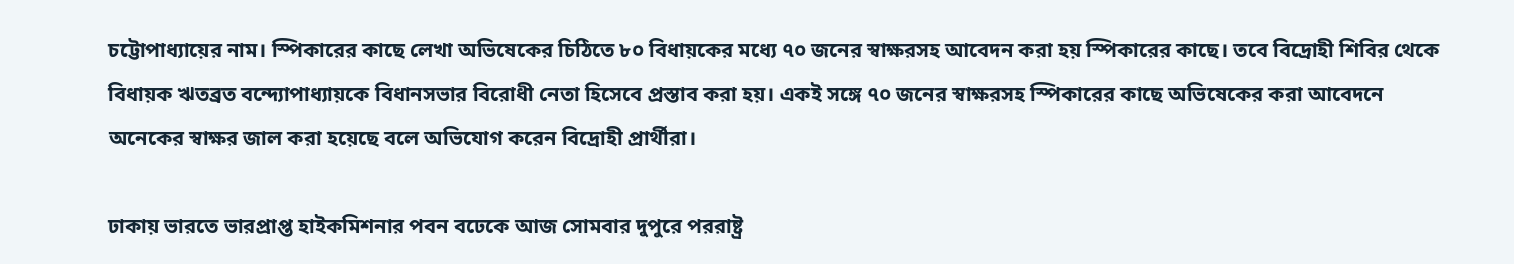চট্টোপাধ্যায়ের নাম। স্পিকারের কাছে লেখা অভিষেকের চিঠিতে ৮০ বিধায়কের মধ্যে ৭০ জনের স্বাক্ষরসহ আবেদন করা হয় স্পিকারের কাছে। তবে বিদ্রোহী শিবির থেকে বিধায়ক ঋতব্রত বন্দ্যোপাধ্যায়কে বিধানসভার বিরোধী নেতা হিসেবে প্রস্তাব করা হয়। একই সঙ্গে ৭০ জনের স্বাক্ষরসহ স্পিকারের কাছে অভিষেকের করা আবেদনে অনেকের স্বাক্ষর জাল করা হয়েছে বলে অভিযোগ করেন বিদ্রোহী প্রার্থীরা।

ঢাকায় ভারতে ভারপ্রাপ্ত হাইকমিশনার পবন বঢেকে আজ সোমবার দুপুরে পররাষ্ট্র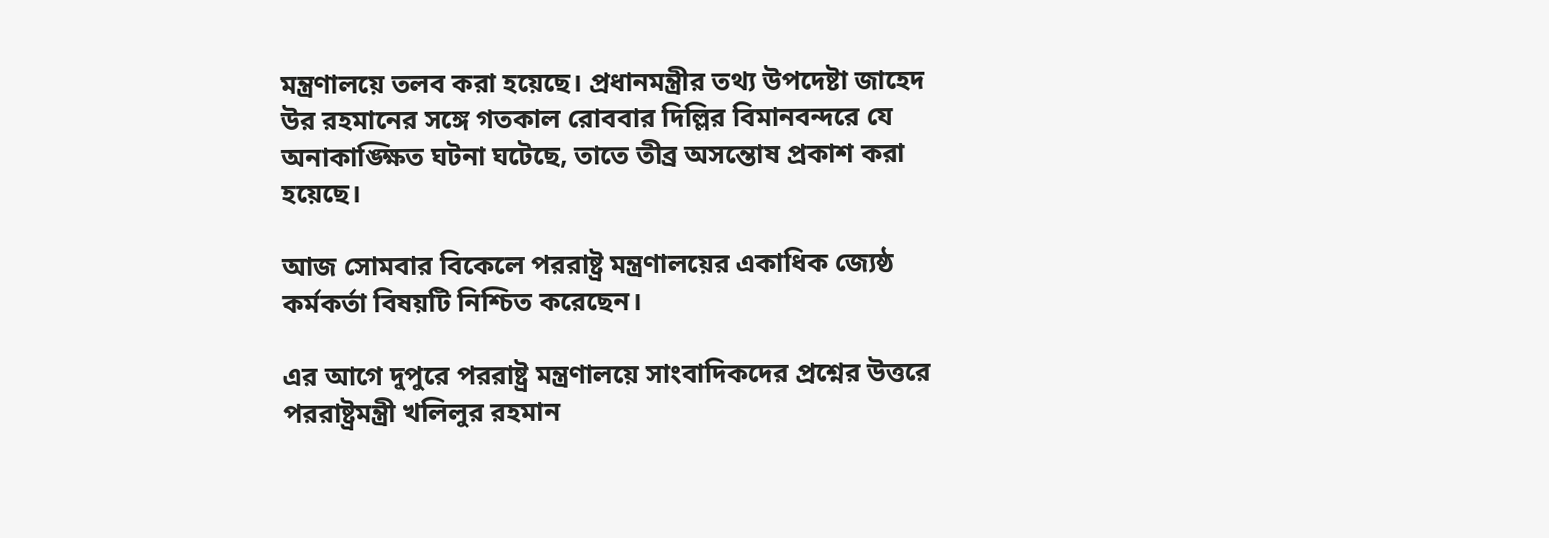মন্ত্রণালয়ে তলব করা হয়েছে। প্রধানমন্ত্রীর তথ্য উপদেষ্টা জাহেদ উর রহমানের সঙ্গে গতকাল রোববার দিল্লির বিমানবন্দরে যে অনাকাঙ্ক্ষিত ঘটনা ঘটেছে, তাতে তীব্র অসন্তোষ প্রকাশ করা হয়েছে।

আজ সোমবার বিকেলে পররাষ্ট্র মন্ত্রণালয়ের একাধিক জ্যেষ্ঠ কর্মকর্তা বিষয়টি নিশ্চিত করেছেন।

এর আগে দুপুরে পররাষ্ট্র মন্ত্রণালয়ে সাংবাদিকদের প্রশ্নের উত্তরে পররাষ্ট্রমন্ত্রী খলিলুর রহমান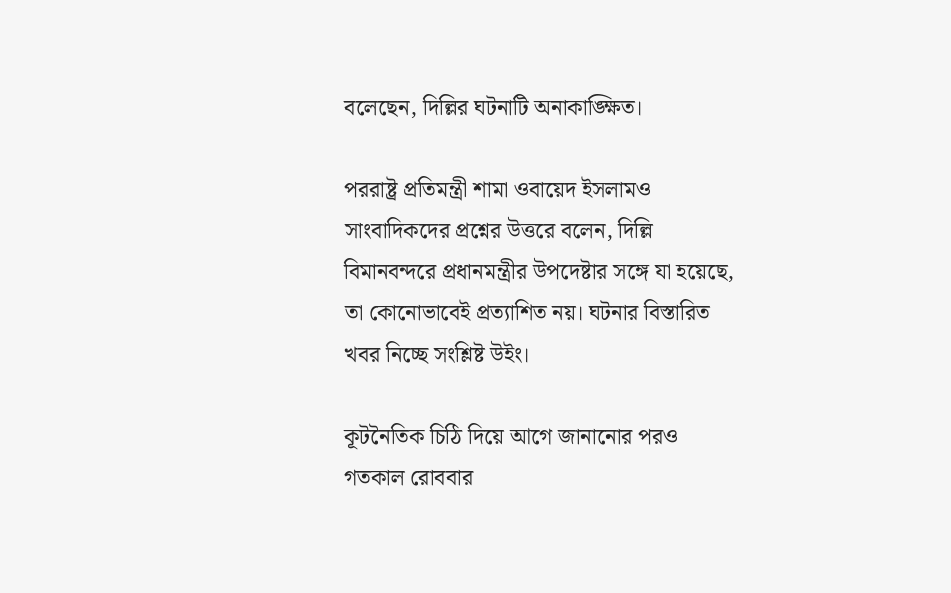বলেছেন, দিল্লির ঘটনাটি অনাকাঙ্ক্ষিত।

পররাষ্ট্র প্রতিমন্ত্রী শামা ওবায়েদ ইসলামও সাংবাদিকদের প্রশ্নের উত্তরে বলেন, দিল্লি বিমানবন্দরে প্রধানমন্ত্রীর উপদেষ্টার সঙ্গে যা হয়েছে, তা কোনোভাবেই প্রত্যাশিত নয়। ঘটনার বিস্তারিত খবর নিচ্ছে সংশ্লিষ্ট উইং।

কূটনৈতিক চিঠি দিয়ে আগে জানানোর পরও গতকাল রোববার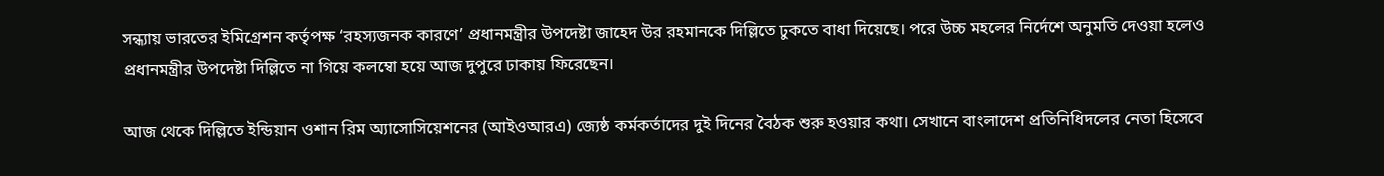সন্ধ্যায় ভারতের ইমিগ্রেশন কর্তৃপক্ষ ‘রহস্যজনক কারণে’ প্রধানমন্ত্রীর উপদেষ্টা জাহেদ উর রহমানকে দিল্লিতে ঢুকতে বাধা দিয়েছে। পরে উচ্চ মহলের নির্দেশে অনুমতি দেওয়া হলেও প্রধানমন্ত্রীর উপদেষ্টা দিল্লিতে না গিয়ে কলম্বো হয়ে আজ দুপুরে ঢাকায় ফিরেছেন।

আজ থেকে দিল্লিতে ইন্ডিয়ান ওশান রিম অ্যাসোসিয়েশনের (আইওআরএ) জ্যেষ্ঠ কর্মকর্তাদের দুই দিনের বৈঠক শুরু হওয়ার কথা। সেখানে বাংলাদেশ প্রতিনিধিদলের নেতা হিসেবে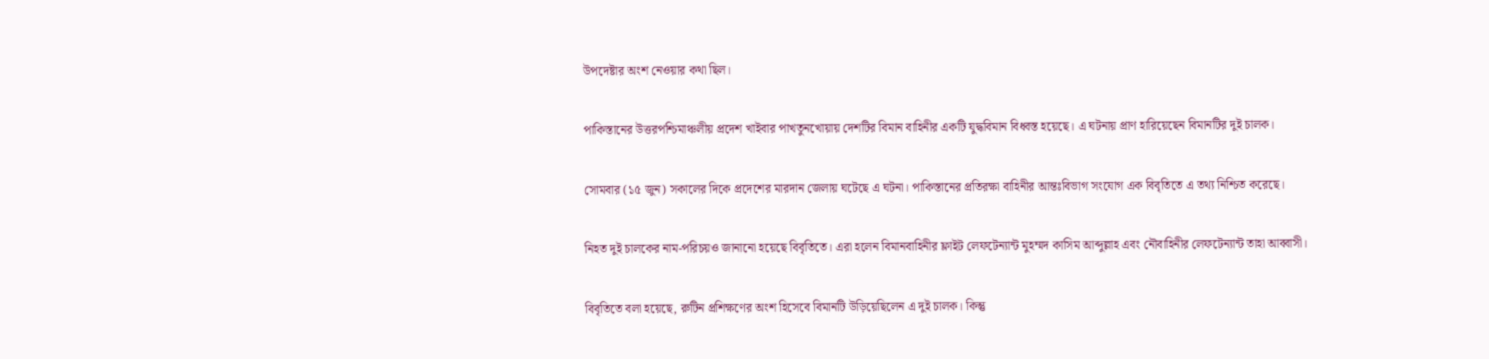উপদেষ্টার অংশ নেওয়ার কথা ছিল।

পাকিস্তানের উত্তরপশ্চিমাঞ্চলীয় প্রদেশ খাইবার পাখতুনখোয়ায় দেশটির বিমান বাহিনীর একটি যুদ্ধবিমান বিধ্বস্ত হয়েছে। এ ঘটনায় প্রাণ হারিয়েছেন বিমানটির দুই চালক।

সোমবার (১৫ জুন) সকালের দিকে প্রদেশের মারদান জেলায় ঘটেছে এ ঘটনা। পাকিস্তানের প্রতিরক্ষা বাহিনীর আন্তঃবিভাগ সংযোগ এক বিবৃতিতে এ তথ্য নিশ্চিত করেছে।

নিহত দুই চালকের নাম-পরিচয়ও জানানো হয়েছে বিবৃতিতে। এরা হলেন বিমানবাহিনীর ফ্লাইট লেফটেন্যান্ট মুহম্মদ কাসিম আব্দুল্লাহ এবং নৌবাহিনীর লেফটেন্যান্ট তাহা আব্বাসী।

বিবৃতিতে বলা হয়েছে, রুটিন প্রশিক্ষণের অংশ হিসেবে বিমানটি উড়িয়েছিলেন এ দুই চালক। কিন্তু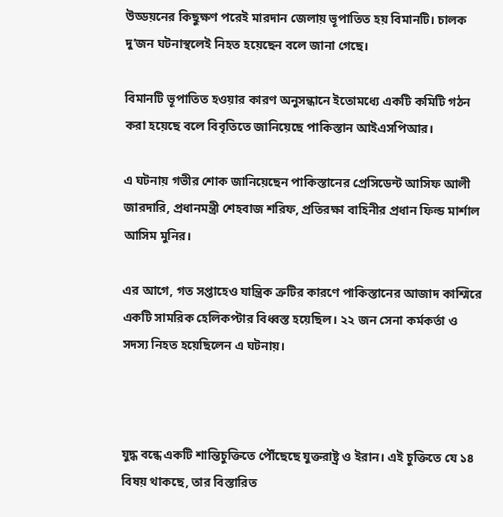উড্ডয়নের কিছুক্ষণ পরেই মারদান জেলায় ভূপাতিত হয় বিমানটি। চালক দু’জন ঘটনাস্থলেই নিহত হয়েছেন বলে জানা গেছে।

বিমানটি ভূপাতিত হওয়ার কারণ অনুসন্ধানে ইতোমধ্যে একটি কমিটি গঠন করা হয়েছে বলে বিবৃতিতে জানিয়েছে পাকিস্তান আইএসপিআর।

এ ঘটনায় গভীর শোক জানিয়েছেন পাকিস্তানের প্রেসিডেন্ট আসিফ আলী জারদারি, প্রধানমন্ত্রী শেহবাজ শরিফ, প্রতিরক্ষা বাহিনীর প্রধান ফিল্ড মার্শাল আসিম মুনির।

এর আগে, গত সপ্তাহেও যান্ত্রিক ত্রুটির কারণে পাকিস্তানের আজাদ কাশ্মিরে একটি সামরিক হেলিকপ্টার বিধ্বস্ত হয়েছিল। ২২ জন সেনা কর্মকর্তা ও সদস্য নিহত হয়েছিলেন এ ঘটনায়।



যুদ্ধ বন্ধে একটি শান্তিচুক্তিতে পৌঁছেছে যুক্তরাষ্ট্র ও ইরান। এই চুক্তিতে যে ১৪ বিষয় থাকছে, তার বিস্তারিত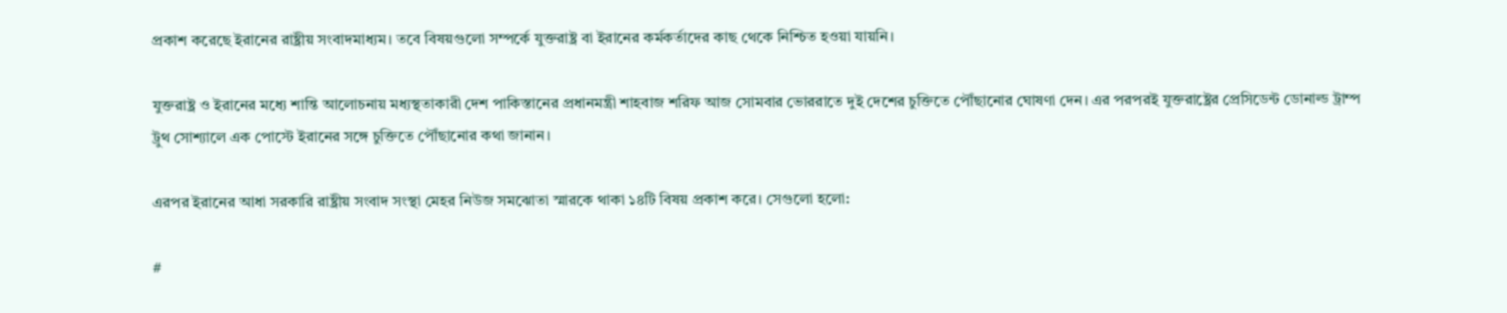প্রকাশ করেছে ইরানের রাষ্ট্রীয় সংবাদমাধ্যম। তবে বিষয়গুলো সম্পর্কে যুক্তরাষ্ট্র বা ইরানের কর্মকর্তাদের কাছ থেকে নিশ্চিত হওয়া যায়নি।

যুক্তরাষ্ট্র ও ইরানের মধ্যে শান্তি আলোচনায় মধ্যস্থতাকারী দেশ পাকিস্তানের প্রধানমন্ত্রী শাহবাজ শরিফ আজ সোমবার ভোররাতে দুই দেশের চুক্তিতে পৌঁছানোর ঘোষণা দেন। এর পরপরই যুক্তরাষ্ট্রের প্রেসিডেন্ট ডোনাল্ড ট্রাম্প ট্রুথ সোশ্যালে এক পোস্টে ইরানের সঙ্গে চুক্তিতে পৌঁছানোর কথা জানান।

এরপর ইরানের আধা সরকারি রাষ্ট্রীয় সংবাদ সংস্থা মেহর নিউজ সমঝোতা স্মারকে থাকা ১৪টি বিষয় প্রকাশ করে। সেগুলো হলো:

#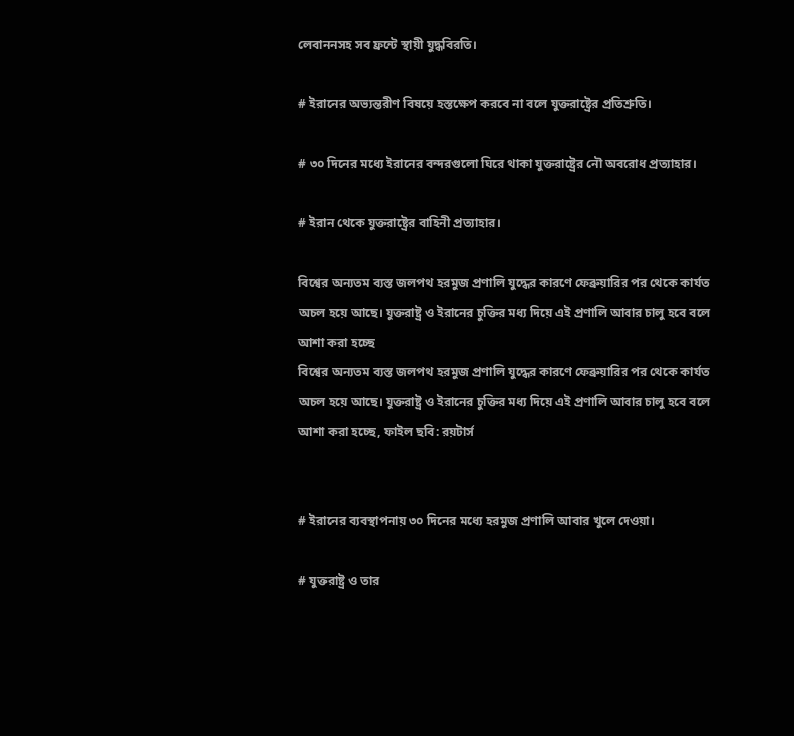লেবাননসহ সব ফ্রন্টে স্থায়ী যুদ্ধবিরতি।

# ইরানের অভ্যন্তরীণ বিষয়ে হস্তক্ষেপ করবে না বলে যুক্তরাষ্ট্রের প্রতিশ্রুতি।

# ৩০ দিনের মধ্যে ইরানের বন্দরগুলো ঘিরে থাকা যুক্তরাষ্ট্রের নৌ অবরোধ প্রত্যাহার।

# ইরান থেকে যুক্তরাষ্ট্রের বাহিনী প্রত্যাহার।

বিশ্বের অন্যতম ব্যস্ত জলপথ হরমুজ প্রণালি যুদ্ধের কারণে ফেব্রুয়ারির পর থেকে কার্যত অচল হয়ে আছে। যুক্তরাষ্ট্র ও ইরানের চুক্তির মধ্য দিয়ে এই প্রণালি আবার চালু হবে বলে আশা করা হচ্ছে
বিশ্বের অন্যতম ব্যস্ত জলপথ হরমুজ প্রণালি যুদ্ধের কারণে ফেব্রুয়ারির পর থেকে কার্যত অচল হয়ে আছে। যুক্তরাষ্ট্র ও ইরানের চুক্তির মধ্য দিয়ে এই প্রণালি আবার চালু হবে বলে আশা করা হচ্ছে, ফাইল ছবি: রয়টার্স


# ইরানের ব্যবস্থাপনায় ৩০ দিনের মধ্যে হরমুজ প্রণালি আবার খুলে দেওয়া।

# যুক্তরাষ্ট্র ও তার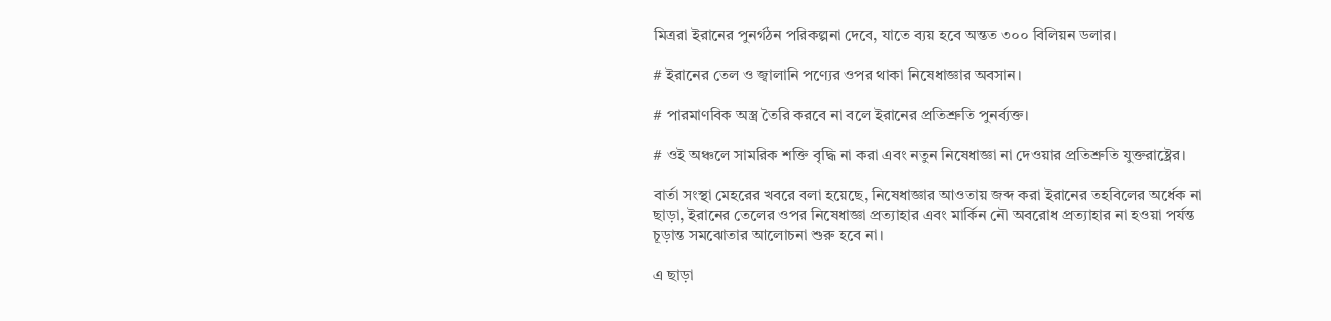মিত্ররা ইরানের পুনর্গঠন পরিকল্পনা দেবে, যাতে ব্যয় হবে অন্তত ৩০০ বিলিয়ন ডলার।

# ইরানের তেল ও জ্বালানি পণ্যের ওপর থাকা নিষেধাজ্ঞার অবসান।

# পারমাণবিক অস্ত্র তৈরি করবে না বলে ইরানের প্রতিশ্রুতি পুনর্ব্যক্ত।

# ওই অঞ্চলে সামরিক শক্তি বৃদ্ধি না করা এবং নতুন নিষেধাজ্ঞা না দেওয়ার প্রতিশ্রুতি যুক্তরাষ্ট্রের।

বার্তা সংস্থা মেহরের খবরে বলা হয়েছে, নিষেধাজ্ঞার আওতায় জব্দ করা ইরানের তহবিলের অর্ধেক না ছাড়া, ইরানের তেলের ওপর নিষেধাজ্ঞা প্রত্যাহার এবং মার্কিন নৌ অবরোধ প্রত্যাহার না হওয়া পর্যন্ত চূড়ান্ত সমঝোতার আলোচনা শুরু হবে না।

এ ছাড়া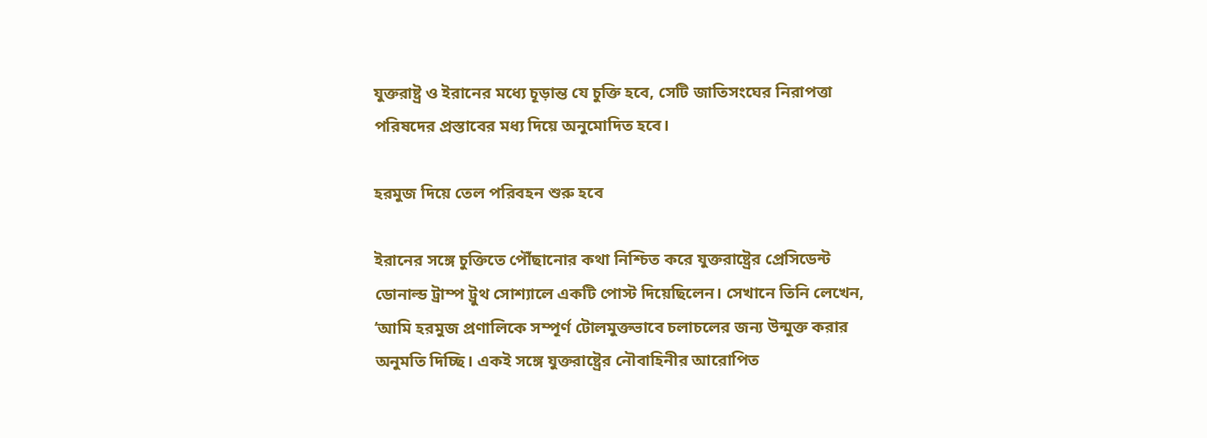যুক্তরাষ্ট্র ও ইরানের মধ্যে চূড়ান্ত যে চুক্তি হবে, সেটি জাতিসংঘের নিরাপত্তা পরিষদের প্রস্তাবের মধ্য দিয়ে অনুমোদিত হবে।

হরমুজ দিয়ে তেল পরিবহন শুরু হবে

ইরানের সঙ্গে চুক্তিতে পৌঁছানোর কথা নিশ্চিত করে যুক্তরাষ্ট্রের প্রেসিডেন্ট ডোনাল্ড ট্রাম্প ট্রুথ সোশ্যালে একটি পোস্ট দিয়েছিলেন। সেখানে তিনি লেখেন, ‘আমি হরমুজ প্রণালিকে সম্পূর্ণ টোলমুক্তভাবে চলাচলের জন্য উন্মুক্ত করার অনুমতি দিচ্ছি। একই সঙ্গে যুক্তরাষ্ট্রের নৌবাহিনীর আরোপিত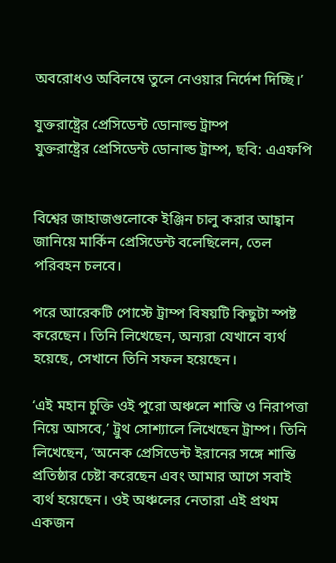অবরোধও অবিলম্বে তুলে নেওয়ার নির্দেশ দিচ্ছি।’

যুক্তরাষ্ট্রের প্রেসিডেন্ট ডোনাল্ড ট্রাম্প
যুক্তরাষ্ট্রের প্রেসিডেন্ট ডোনাল্ড ট্রাম্প, ছবি: এএফপি


বিশ্বের জাহাজগুলোকে ইঞ্জিন চালু করার আহ্বান জানিয়ে মার্কিন প্রেসিডেন্ট বলেছিলেন, তেল পরিবহন চলবে।

পরে আরেকটি পোস্টে ট্রাম্প বিষয়টি কিছুটা স্পষ্ট করেছেন। তিনি লিখেছেন, অন্যরা যেখানে ব্যর্থ হয়েছে, সেখানে তিনি সফল হয়েছেন।

‘এই মহান চুক্তি ওই পুরো অঞ্চলে শান্তি ও নিরাপত্তা নিয়ে আসবে,’ ট্রুথ সোশ্যালে লিখেছেন ট্রাম্প। তিনি লিখেছেন, ‘অনেক প্রেসিডেন্ট ইরানের সঙ্গে শান্তি প্রতিষ্ঠার চেষ্টা করেছেন এবং আমার আগে সবাই ব্যর্থ হয়েছেন। ওই অঞ্চলের নেতারা এই প্রথম একজন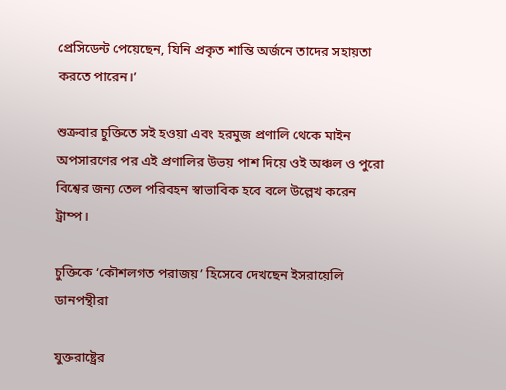প্রেসিডেন্ট পেয়েছেন, যিনি প্রকৃত শান্তি অর্জনে তাদের সহায়তা করতে পারেন।’

শুক্রবার চুক্তিতে সই হওয়া এবং হরমুজ প্রণালি থেকে মাইন অপসারণের পর এই প্রণালির উভয় পাশ দিয়ে ওই অঞ্চল ও পুরো বিশ্বের জন্য তেল পরিবহন স্বাভাবিক হবে বলে উল্লেখ করেন ট্রাম্প।

চুক্তিকে ‘কৌশলগত পরাজয়’ হিসেবে দেখছেন ইসরায়েলি ডানপন্থীরা

যুক্তরাষ্ট্রের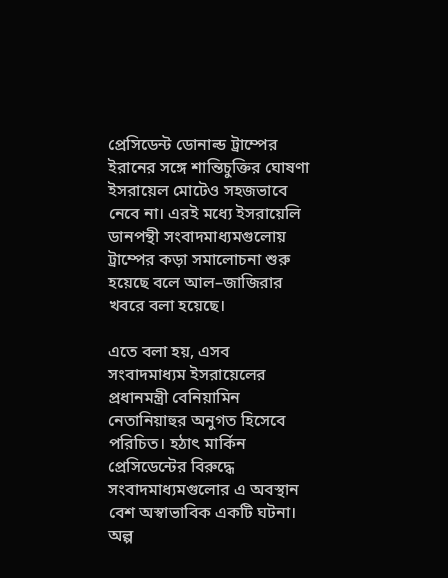প্রেসিডেন্ট ডোনাল্ড ট্রাম্পের ইরানের সঙ্গে শান্তিচুক্তির ঘোষণা ইসরায়েল মোটেও সহজভাবে নেবে না। এরই মধ্যে ইসরায়েলি ডানপন্থী সংবাদমাধ্যমগুলোয় ট্রাম্পের কড়া সমালোচনা শুরু হয়েছে বলে আল–জাজিরার খবরে বলা হয়েছে।

এতে বলা হয়, এসব সংবাদমাধ্যম ইসরায়েলের প্রধানমন্ত্রী বেনিয়ামিন নেতানিয়াহুর অনুগত হিসেবে পরিচিত। হঠাৎ মার্কিন প্রেসিডেন্টের বিরুদ্ধে সংবাদমাধ্যমগুলোর এ অবস্থান বেশ অস্বাভাবিক একটি ঘটনা। অল্প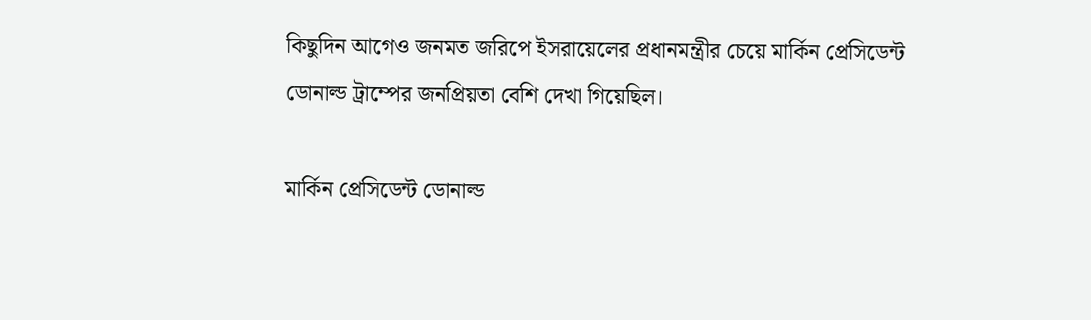কিছুদিন আগেও জনমত জরিপে ইসরায়েলের প্রধানমন্ত্রীর চেয়ে মার্কিন প্রেসিডেন্ট ডোনাল্ড ট্রাম্পের জনপ্রিয়তা বেশি দেখা গিয়েছিল।

মার্কিন প্রেসিডেন্ট ডোনাল্ড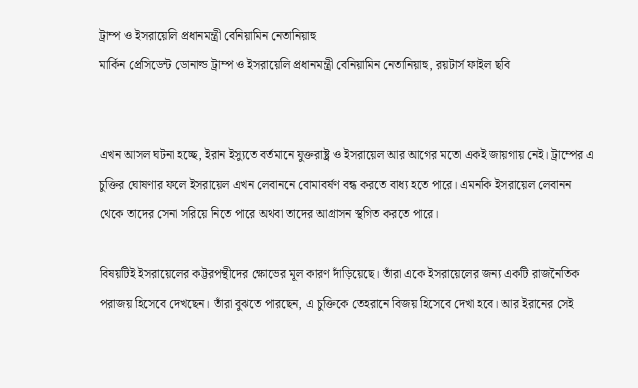ট্রাম্প ও ইসরায়েলি প্রধানমন্ত্রী বেনিয়ামিন নেতানিয়াহু
মার্কিন প্রেসিডেন্ট ডোনাল্ড ট্রাম্প ও ইসরায়েলি প্রধানমন্ত্রী বেনিয়ামিন নেতানিয়াহু, রয়টার্স ফাইল ছবি


এখন আসল ঘটনা হচ্ছে, ইরান ইস্যুতে বর্তমানে যুক্তরাষ্ট্র ও ইসরায়েল আর আগের মতো একই জায়গায় নেই। ট্রাম্পের এ চুক্তির ঘোষণার ফলে ইসরায়েল এখন লেবাননে বোমাবর্ষণ বন্ধ করতে বাধ্য হতে পারে। এমনকি ইসরায়েল লেবানন থেকে তাদের সেনা সরিয়ে নিতে পারে অথবা তাদের আগ্রাসন স্থগিত করতে পারে।

বিষয়টিই ইসরায়েলের কট্টরপন্থীদের ক্ষোভের মূল কারণ দাঁড়িয়েছে। তাঁরা একে ইসরায়েলের জন্য একটি রাজনৈতিক পরাজয় হিসেবে দেখছেন। তাঁরা বুঝতে পারছেন, এ চুক্তিকে তেহরানে বিজয় হিসেবে দেখা হবে। আর ইরানের সেই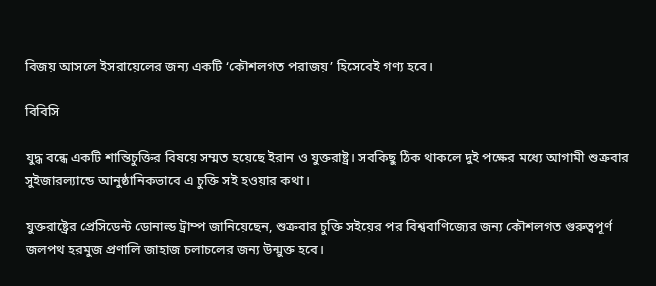বিজয় আসলে ইসরায়েলের জন্য একটি ‘কৌশলগত পরাজয়’ হিসেবেই গণ্য হবে।

বিবিসি

যুদ্ধ বন্ধে একটি শান্তিচুক্তির বিষয়ে সম্মত হয়েছে ইরান ও যুক্তরাষ্ট্র। সবকিছু ঠিক থাকলে দুই পক্ষের মধ্যে আগামী শুক্রবার সুইজারল্যান্ডে আনুষ্ঠানিকভাবে এ চুক্তি সই হওয়ার কথা।

যুক্তরাষ্ট্রের প্রেসিডেন্ট ডোনাল্ড ট্রাম্প জানিয়েছেন, শুক্রবার চুক্তি সইয়ের পর বিশ্ববাণিজ্যের জন্য কৌশলগত গুরুত্বপূর্ণ জলপথ হরমুজ প্রণালি জাহাজ চলাচলের জন্য উন্মুক্ত হবে।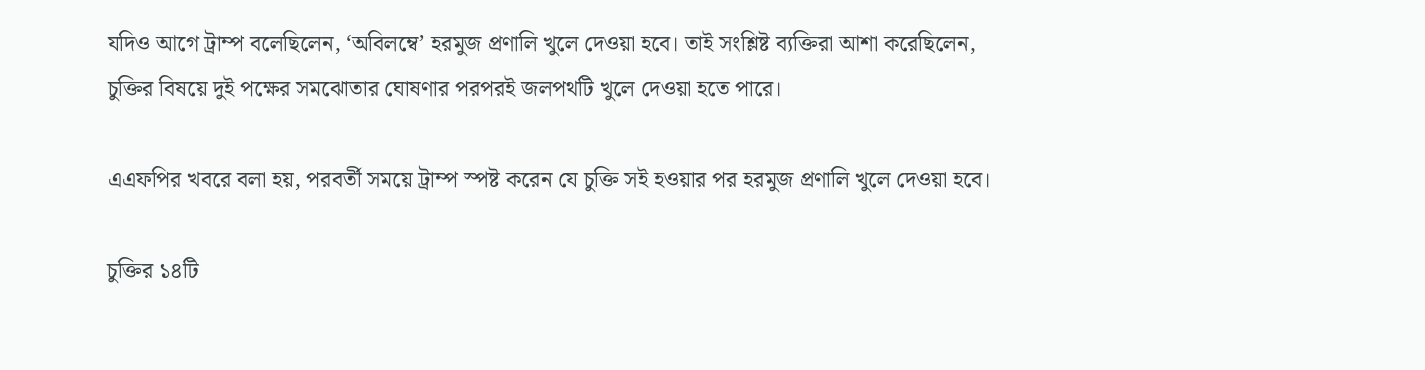যদিও আগে ট্রাম্প বলেছিলেন, ‘অবিলম্বে’ হরমুজ প্রণালি খুলে দেওয়া হবে। তাই সংশ্লিষ্ট ব্যক্তিরা আশা করেছিলেন, চুক্তির বিষয়ে দুই পক্ষের সমঝোতার ঘোষণার পরপরই জলপথটি খুলে দেওয়া হতে পারে।

এএফপির খবরে বলা হয়, পরবর্তী সময়ে ট্রাম্প স্পষ্ট করেন যে চুক্তি সই হওয়ার পর হরমুজ প্রণালি খুলে দেওয়া হবে।

চুক্তির ১৪টি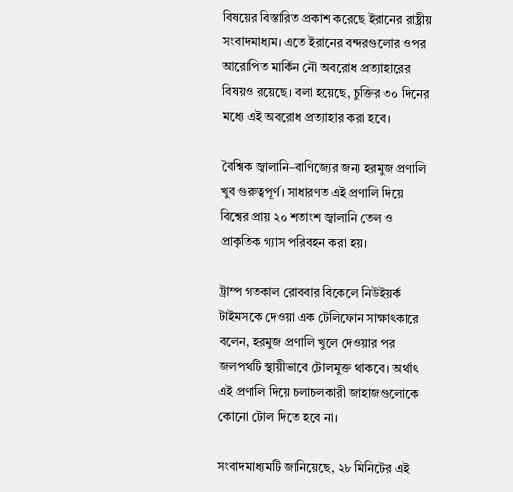বিষয়ের বিস্তারিত প্রকাশ করেছে ইরানের রাষ্ট্রীয় সংবাদমাধ্যম। এতে ইরানের বন্দরগুলোর ওপর আরোপিত মার্কিন নৌ অবরোধ প্রত্যাহারের বিষয়ও রয়েছে। বলা হয়েছে, চুক্তির ৩০ দিনের মধ্যে এই অবরোধ প্রত্যাহার করা হবে।

বৈশ্বিক জ্বালানি–বাণিজ্যের জন্য হরমুজ প্রণালি খুব গুরুত্বপূর্ণ। সাধারণত এই প্রণালি দিয়ে বিশ্বের প্রায় ২০ শতাংশ জ্বালানি তেল ও প্রাকৃতিক গ্যাস পরিবহন করা হয়।

ট্রাম্প গতকাল রোববার বিকেলে নিউইয়র্ক টাইমসকে দেওয়া এক টেলিফোন সাক্ষাৎকারে বলেন, হরমুজ প্রণালি খুলে দেওয়ার পর জলপথটি স্থায়ীভাবে টোলমুক্ত থাকবে। অর্থাৎ এই প্রণালি দিয়ে চলাচলকারী জাহাজগুলোকে কোনো টোল দিতে হবে না।

সংবাদমাধ্যমটি জানিয়েছে, ২৮ মিনিটের এই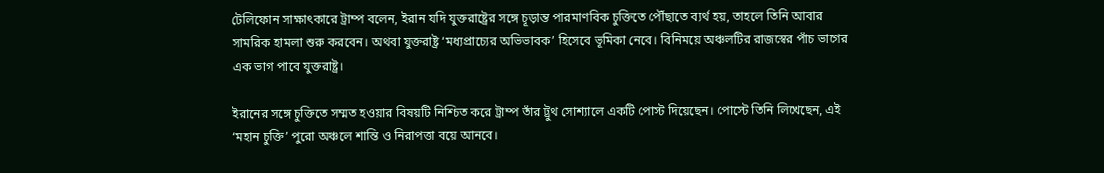টেলিফোন সাক্ষাৎকারে ট্রাম্প বলেন, ইরান যদি যুক্তরাষ্ট্রের সঙ্গে চূড়ান্ত পারমাণবিক চুক্তিতে পৌঁছাতে ব্যর্থ হয়, তাহলে তিনি আবার সামরিক হামলা শুরু করবেন। অথবা যুক্তরাষ্ট্র ‘মধ্যপ্রাচ্যের অভিভাবক’ হিসেবে ভূমিকা নেবে। বিনিময়ে অঞ্চলটির রাজস্বের পাঁচ ভাগের এক ভাগ পাবে যুক্তরাষ্ট্র।

ইরানের সঙ্গে চুক্তিতে সম্মত হওয়ার বিষয়টি নিশ্চিত করে ট্রাম্প তাঁর ট্রুথ সোশ্যালে একটি পোস্ট দিয়েছেন। পোস্টে তিনি লিখেছেন, এই ‘মহান চুক্তি’ পুরো অঞ্চলে শান্তি ও নিরাপত্তা বয়ে আনবে।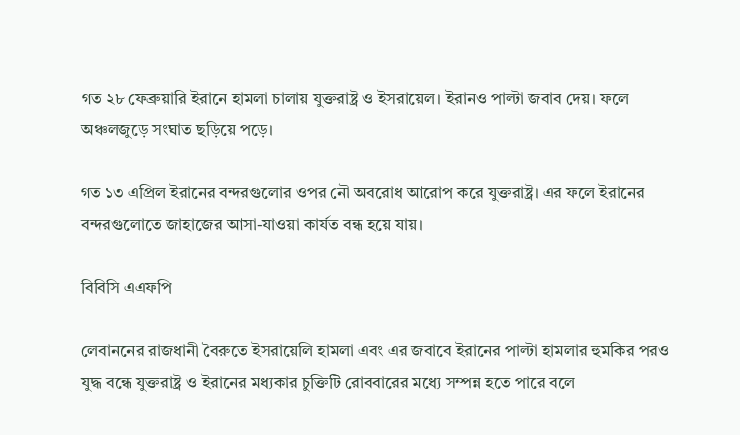গত ২৮ ফেব্রুয়ারি ইরানে হামলা চালায় যুক্তরাষ্ট্র ও ইসরায়েল। ইরানও পাল্টা জবাব দেয়। ফলে অঞ্চলজুড়ে সংঘাত ছড়িয়ে পড়ে।

গত ১৩ এপ্রিল ইরানের বন্দরগুলোর ওপর নৌ অবরোধ আরোপ করে যুক্তরাষ্ট্র। এর ফলে ইরানের বন্দরগুলোতে জাহাজের আসা-যাওয়া কার্যত বন্ধ হয়ে যায়।

বিবিসি এএফপি

লেবাননের রাজধানী বৈরুতে ইসরায়েলি হামলা এবং এর জবাবে ইরানের পাল্টা হামলার হুমকির পরও যুদ্ধ বন্ধে যুক্তরাষ্ট্র ও ইরানের মধ্যকার চুক্তিটি রোববারের মধ্যে সম্পন্ন হতে পারে বলে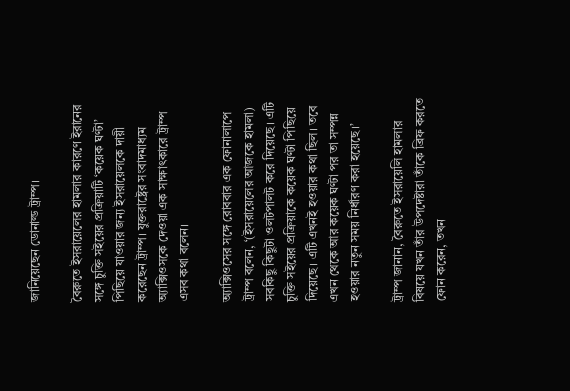জানিয়েছেন ডোনাল্ড ট্রাম্প।

বৈরুতে ইসরায়েলের হামলার কারণে ইরানের সঙ্গে চুক্তি সইয়ের প্রক্রিয়াটি ‘কয়েক ঘণ্টা’ পিছিয়ে যাওয়ার জন্য ইসরায়েলকে দায়ী করেছেন ট্রাম্প। যুক্তরাষ্ট্রের সংবাদমাধ্যম অ্যাক্সিওসকে দেওয়া এক সাক্ষাৎকারে ট্রাম্প এসব কথা বলেন।

অ্যাক্সিওসের সঙ্গে রোববার এক ফোনালাপে ট্রাম্প বলেন, ‘(ইসরায়েলের আজকে হামলা) সবকিছু কিছুটা ওলটপালট করে দিয়েছে। এটি চুক্তি সইয়ের প্রক্রিয়াকে কয়েক ঘণ্টা পিছিয়ে দিয়েছে। এটি এখনই হওয়ার কথা ছিল। তবে এখন থেকে আর কয়েক ঘণ্টা পর তা সম্পন্ন হওয়ার নতুন সময় নির্ধারণ করা হয়েছে।’

ট্রাম্প জানান, বৈরুতে ইসরায়েলি হামলার বিষয়ে যখন তাঁর উপদেষ্টারা তাঁকে ব্রিফ করতে ফোন করেন, তখন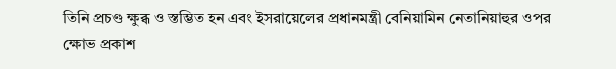তিনি প্রচণ্ড ক্ষুব্ধ ও স্তম্ভিত হন এবং ইসরায়েলের প্রধানমন্ত্রী বেনিয়ামিন নেতানিয়াহুর ওপর ক্ষোভ প্রকাশ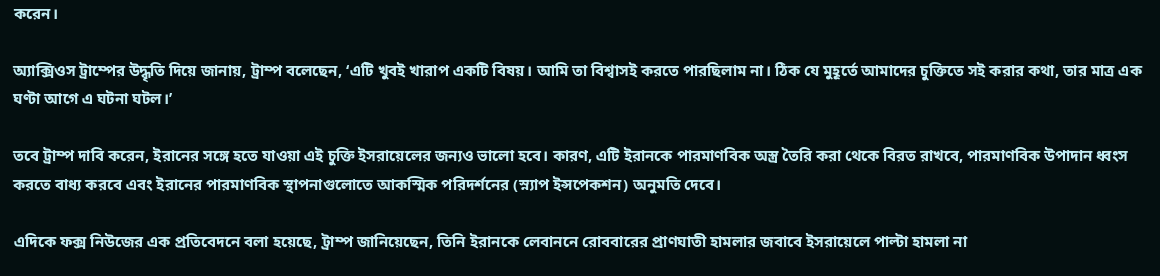করেন।

অ্যাক্সিওস ট্রাম্পের উদ্ধৃতি দিয়ে জানায়, ট্রাম্প বলেছেন, ‘এটি খুবই খারাপ একটি বিষয়। আমি তা বিশ্বাসই করতে পারছিলাম না। ঠিক যে মুহূর্তে আমাদের চুক্তিতে সই করার কথা, তার মাত্র এক ঘণ্টা আগে এ ঘটনা ঘটল।’

তবে ট্রাম্প দাবি করেন, ইরানের সঙ্গে হতে যাওয়া এই চুক্তি ইসরায়েলের জন্যও ভালো হবে। কারণ, এটি ইরানকে পারমাণবিক অস্ত্র তৈরি করা থেকে বিরত রাখবে, পারমাণবিক উপাদান ধ্বংস করতে বাধ্য করবে এবং ইরানের পারমাণবিক স্থাপনাগুলোতে আকস্মিক পরিদর্শনের (স্ন্যাপ ইন্সপেকশন) অনুমতি দেবে।

এদিকে ফক্স নিউজের এক প্রতিবেদনে বলা হয়েছে, ট্রাম্প জানিয়েছেন, তিনি ইরানকে লেবাননে রোববারের প্রাণঘাতী হামলার জবাবে ইসরায়েলে পাল্টা হামলা না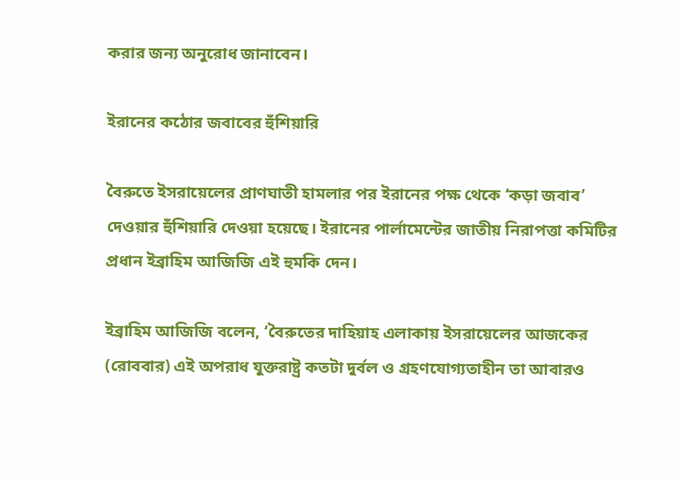করার জন্য অনুরোধ জানাবেন।

ইরানের কঠোর জবাবের হুঁশিয়ারি

বৈরুতে ইসরায়েলের প্রাণঘাতী হামলার পর ইরানের পক্ষ থেকে ‘কড়া জবাব’ দেওয়ার হুঁশিয়ারি দেওয়া হয়েছে। ইরানের পার্লামেন্টের জাতীয় নিরাপত্তা কমিটির প্রধান ইব্রাহিম আজিজি এই হুমকি দেন।

ইব্রাহিম আজিজি বলেন, ‘বৈরুতের দাহিয়াহ এলাকায় ইসরায়েলের আজকের (রোববার) এই অপরাধ যুক্তরাষ্ট্র কতটা দুর্বল ও গ্রহণযোগ্যতাহীন তা আবারও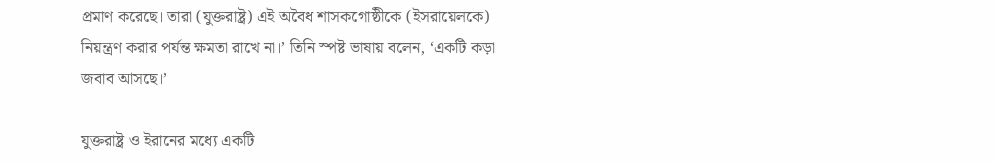প্রমাণ করেছে। তারা (যুক্তরাষ্ট্র) এই অবৈধ শাসকগোষ্ঠীকে (ইসরায়েলকে) নিয়ন্ত্রণ করার পর্যন্ত ক্ষমতা রাখে না।’ তিনি স্পষ্ট ভাষায় বলেন, ‘একটি কড়া জবাব আসছে।’

যুক্তরাষ্ট্র ও ইরানের মধ্যে একটি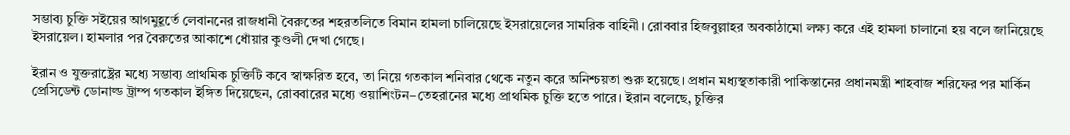সম্ভাব্য চুক্তি সইয়ের আগমুহূর্তে লেবাননের রাজধানী বৈরুতের শহরতলিতে বিমান হামলা চালিয়েছে ইসরায়েলের সামরিক বাহিনী। রোববার হিজবুল্লাহর অবকাঠামো লক্ষ্য করে এই হামলা চালানো হয় বলে জানিয়েছে ইসরায়েল। হামলার পর বৈরুতের আকাশে ধোঁয়ার কুণ্ডলী দেখা গেছে।

ইরান ও যুক্তরাষ্ট্রের মধ্যে সম্ভাব্য প্রাথমিক চুক্তিটি কবে স্বাক্ষরিত হবে, তা নিয়ে গতকাল শনিবার থেকে নতুন করে অনিশ্চয়তা শুরু হয়েছে। প্রধান মধ্যস্থতাকারী পাকিস্তানের প্রধানমন্ত্রী শাহবাজ শরিফের পর মার্কিন প্রেসিডেন্ট ডোনাল্ড ট্রাম্প গতকাল ইঙ্গিত দিয়েছেন, রোববারের মধ্যে ওয়াশিংটন–তেহরানের মধ্যে প্রাথমিক চুক্তি হতে পারে। ইরান বলেছে, চুক্তির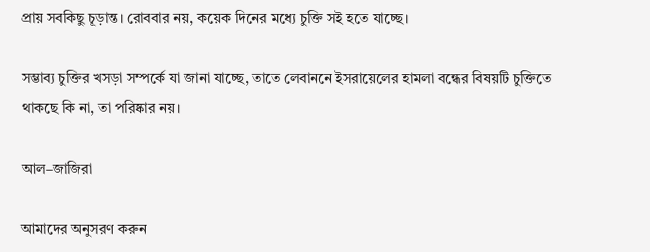প্রায় সবকিছু চূড়ান্ত। রোববার নয়, কয়েক দিনের মধ্যে চুক্তি সই হতে যাচ্ছে।

সম্ভাব্য চুক্তির খসড়া সম্পর্কে যা জানা যাচ্ছে, তাতে লেবাননে ইসরায়েলের হামলা বন্ধের বিষয়টি চুক্তিতে থাকছে কি না, তা পরিষ্কার নয়।

আল–জাজিরা

আমাদের অনুসরণ করুন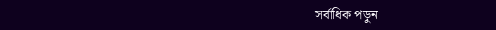সর্বাধিক পড়ুন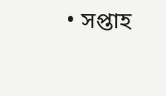• সপ্তাহ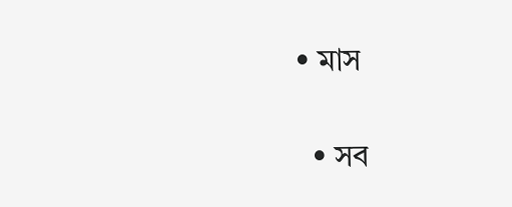• মাস

  • সব